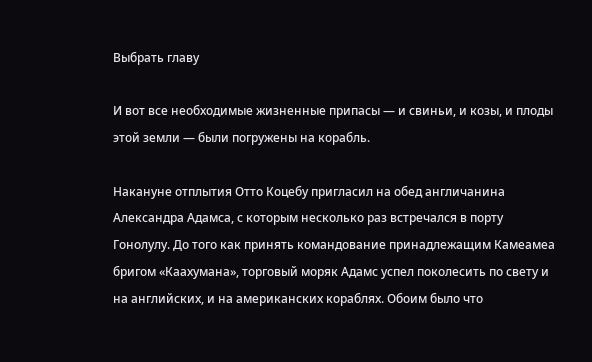Выбрать главу

И вот все необходимые жизненные припасы — и свиньи, и козы, и плоды этой земли — были погружены на корабль.

Накануне отплытия Отто Коцебу пригласил на обед англичанина Александра Адамса, с которым несколько раз встречался в порту Гонолулу. До того как принять командование принадлежащим Камеамеа бригом «Каахумана», торговый моряк Адамс успел поколесить по свету и на английских, и на американских кораблях. Обоим было что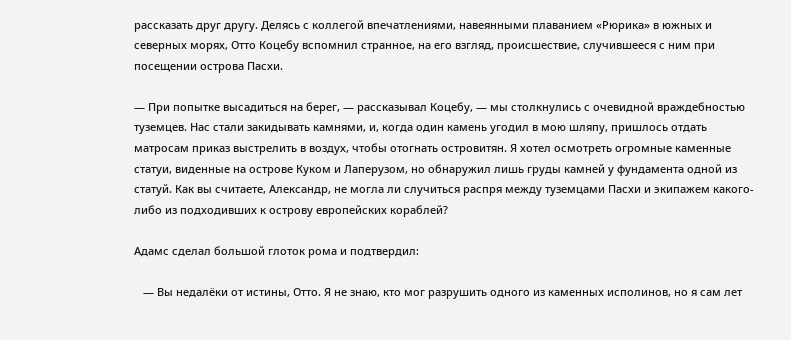рассказать друг другу. Делясь с коллегой впечатлениями, навеянными плаванием «Рюрика» в южных и северных морях, Отто Коцебу вспомнил странное, на его взгляд, происшествие, случившееся с ним при посещении острова Пасхи.

— При попытке высадиться на берег, — рассказывал Коцебу, — мы столкнулись с очевидной враждебностью туземцев. Нас стали закидывать камнями, и, когда один камень угодил в мою шляпу, пришлось отдать матросам приказ выстрелить в воздух, чтобы отогнать островитян. Я хотел осмотреть огромные каменные статуи, виденные на острове Куком и Лаперузом, но обнаружил лишь груды камней у фундамента одной из статуй. Как вы считаете, Александр, не могла ли случиться распря между туземцами Пасхи и экипажем какого-либо из подходивших к острову европейских кораблей?

Адамс сделал большой глоток рома и подтвердил:

   — Вы недалёки от истины, Отто. Я не знаю, кто мог разрушить одного из каменных исполинов, но я сам лет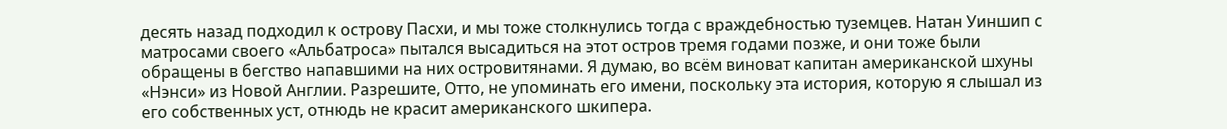десять назад подходил к острову Пасхи, и мы тоже столкнулись тогда с враждебностью туземцев. Натан Уиншип с матросами своего «Альбатроса» пытался высадиться на этот остров тремя годами позже, и они тоже были обращены в бегство напавшими на них островитянами. Я думаю, во всём виноват капитан американской шхуны «Нэнси» из Новой Англии. Разрешите, Отто, не упоминать его имени, поскольку эта история, которую я слышал из его собственных уст, отнюдь не красит американского шкипера.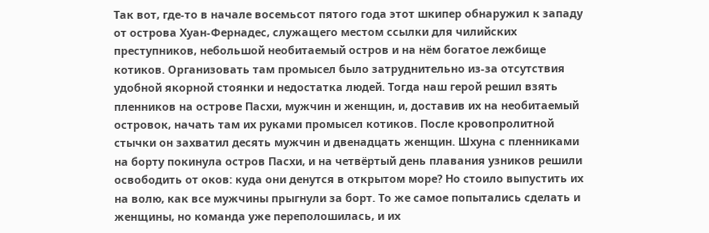Так вот, где-то в начале восемьсот пятого года этот шкипер обнаружил к западу от острова Хуан-Фернадес, служащего местом ссылки для чилийских преступников, небольшой необитаемый остров и на нём богатое лежбище котиков. Организовать там промысел было затруднительно из-за отсутствия удобной якорной стоянки и недостатка людей. Тогда наш герой решил взять пленников на острове Пасхи, мужчин и женщин, и, доставив их на необитаемый островок, начать там их руками промысел котиков. После кровопролитной стычки он захватил десять мужчин и двенадцать женщин. Шхуна с пленниками на борту покинула остров Пасхи, и на четвёртый день плавания узников решили освободить от оков: куда они денутся в открытом море? Но стоило выпустить их на волю, как все мужчины прыгнули за борт. То же самое попытались сделать и женщины, но команда уже переполошилась, и их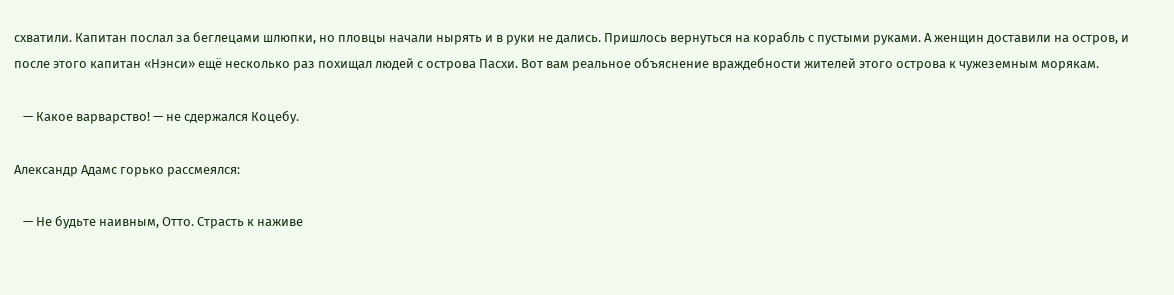схватили. Капитан послал за беглецами шлюпки, но пловцы начали нырять и в руки не дались. Пришлось вернуться на корабль с пустыми руками. А женщин доставили на остров, и после этого капитан «Нэнси» ещё несколько раз похищал людей с острова Пасхи. Вот вам реальное объяснение враждебности жителей этого острова к чужеземным морякам.

   — Какое варварство! — не сдержался Коцебу.

Александр Адамс горько рассмеялся:

   — Не будьте наивным, Отто. Страсть к наживе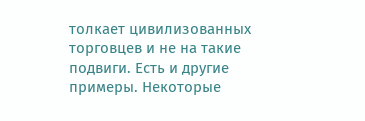толкает цивилизованных торговцев и не на такие подвиги. Есть и другие примеры. Некоторые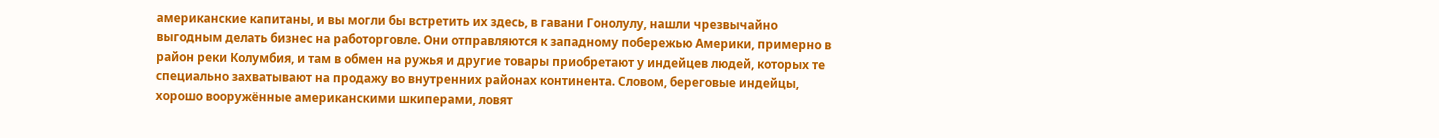американские капитаны, и вы могли бы встретить их здесь, в гавани Гонолулу, нашли чрезвычайно выгодным делать бизнес на работорговле. Они отправляются к западному побережью Америки, примерно в район реки Колумбия, и там в обмен на ружья и другие товары приобретают у индейцев людей, которых те специально захватывают на продажу во внутренних районах континента. Словом, береговые индейцы, хорошо вооружённые американскими шкиперами, ловят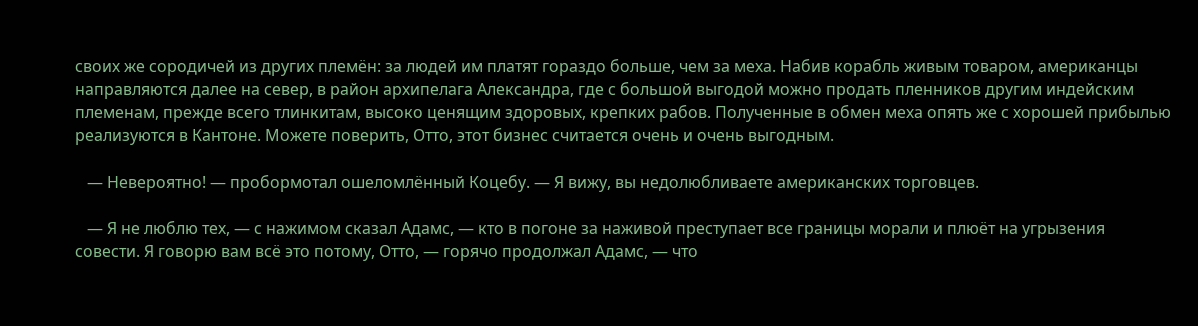своих же сородичей из других племён: за людей им платят гораздо больше, чем за меха. Набив корабль живым товаром, американцы направляются далее на север, в район архипелага Александра, где с большой выгодой можно продать пленников другим индейским племенам, прежде всего тлинкитам, высоко ценящим здоровых, крепких рабов. Полученные в обмен меха опять же с хорошей прибылью реализуются в Кантоне. Можете поверить, Отто, этот бизнес считается очень и очень выгодным.

   — Невероятно! — пробормотал ошеломлённый Коцебу. — Я вижу, вы недолюбливаете американских торговцев.

   — Я не люблю тех, — с нажимом сказал Адамс, — кто в погоне за наживой преступает все границы морали и плюёт на угрызения совести. Я говорю вам всё это потому, Отто, — горячо продолжал Адамс, — что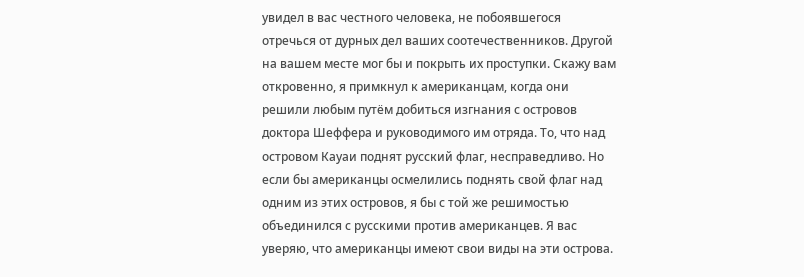увидел в вас честного человека, не побоявшегося отречься от дурных дел ваших соотечественников. Другой на вашем месте мог бы и покрыть их проступки. Скажу вам откровенно, я примкнул к американцам, когда они решили любым путём добиться изгнания с островов доктора Шеффера и руководимого им отряда. То, что над островом Кауаи поднят русский флаг, несправедливо. Но если бы американцы осмелились поднять свой флаг над одним из этих островов, я бы с той же решимостью объединился с русскими против американцев. Я вас уверяю, что американцы имеют свои виды на эти острова.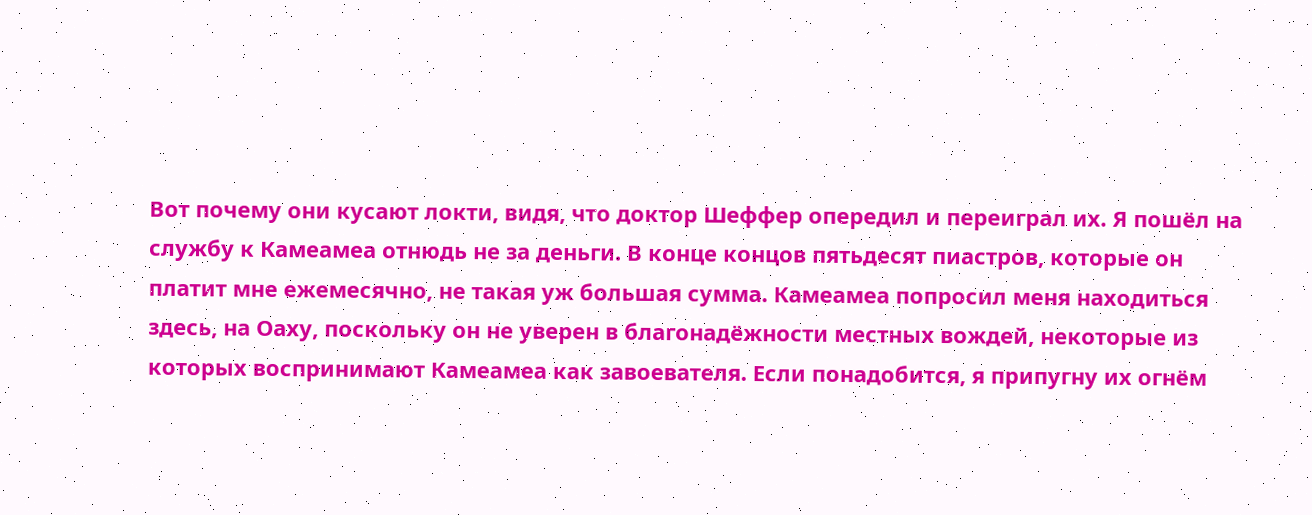Вот почему они кусают локти, видя, что доктор Шеффер опередил и переиграл их. Я пошёл на службу к Камеамеа отнюдь не за деньги. В конце концов пятьдесят пиастров, которые он платит мне ежемесячно, не такая уж большая сумма. Камеамеа попросил меня находиться здесь, на Оаху, поскольку он не уверен в благонадёжности местных вождей, некоторые из которых воспринимают Камеамеа как завоевателя. Если понадобится, я припугну их огнём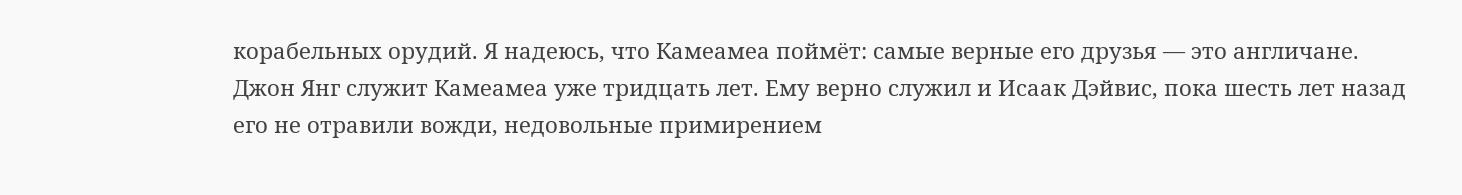корабельных орудий. Я надеюсь, что Камеамеа поймёт: самые верные его друзья — это англичане. Джон Янг служит Камеамеа уже тридцать лет. Ему верно служил и Исаак Дэйвис, пока шесть лет назад его не отравили вожди, недовольные примирением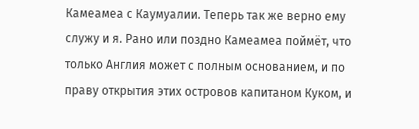Камеамеа с Каумуалии. Теперь так же верно ему служу и я. Рано или поздно Камеамеа поймёт, что только Англия может с полным основанием, и по праву открытия этих островов капитаном Куком, и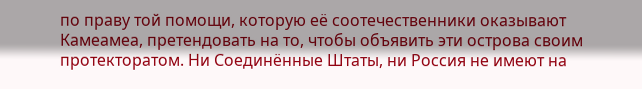по праву той помощи, которую её соотечественники оказывают Камеамеа, претендовать на то, чтобы объявить эти острова своим протекторатом. Ни Соединённые Штаты, ни Россия не имеют на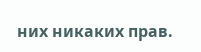них никаких прав.